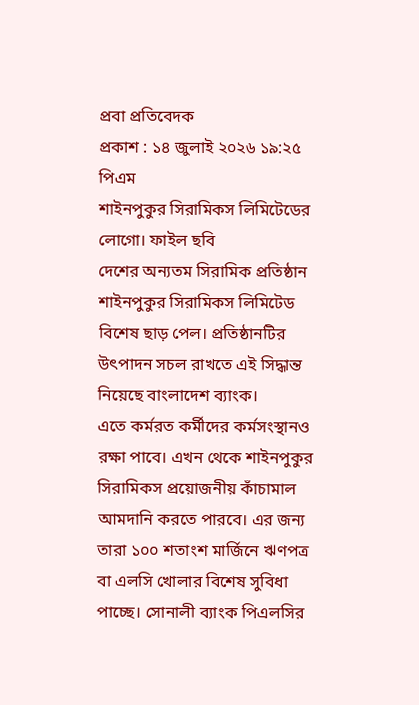প্রবা প্রতিবেদক
প্রকাশ : ১৪ জুলাই ২০২৬ ১৯:২৫ পিএম
শাইনপুকুর সিরামিকস লিমিটেডের লোগো। ফাইল ছবি
দেশের অন্যতম সিরামিক প্রতিষ্ঠান শাইনপুকুর সিরামিকস লিমিটেড বিশেষ ছাড় পেল। প্রতিষ্ঠানটির উৎপাদন সচল রাখতে এই সিদ্ধান্ত নিয়েছে বাংলাদেশ ব্যাংক।
এতে কর্মরত কর্মীদের কর্মসংস্থানও রক্ষা পাবে। এখন থেকে শাইনপুকুর সিরামিকস প্রয়োজনীয় কাঁচামাল আমদানি করতে পারবে। এর জন্য তারা ১০০ শতাংশ মার্জিনে ঋণপত্র বা এলসি খোলার বিশেষ সুবিধা পাচ্ছে। সোনালী ব্যাংক পিএলসির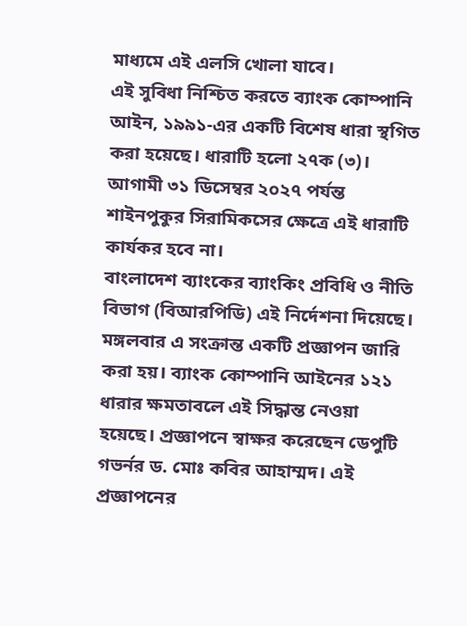মাধ্যমে এই এলসি খোলা যাবে।
এই সুবিধা নিশ্চিত করতে ব্যাংক কোম্পানি আইন, ১৯৯১-এর একটি বিশেষ ধারা স্থগিত করা হয়েছে। ধারাটি হলো ২৭ক (৩)।
আগামী ৩১ ডিসেম্বর ২০২৭ পর্যন্ত শাইনপুকুর সিরামিকসের ক্ষেত্রে এই ধারাটি কার্যকর হবে না।
বাংলাদেশ ব্যাংকের ব্যাংকিং প্রবিধি ও নীতি বিভাগ (বিআরপিডি) এই নির্দেশনা দিয়েছে। মঙ্গলবার এ সংক্রান্ত একটি প্রজ্ঞাপন জারি করা হয়। ব্যাংক কোম্পানি আইনের ১২১ ধারার ক্ষমতাবলে এই সিদ্ধান্ত নেওয়া হয়েছে। প্রজ্ঞাপনে স্বাক্ষর করেছেন ডেপুটি গভর্নর ড. মোঃ কবির আহাম্মদ। এই প্রজ্ঞাপনের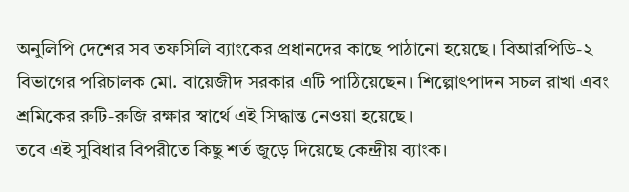অনুলিপি দেশের সব তফসিলি ব্যাংকের প্রধানদের কাছে পাঠানো হয়েছে। বিআরপিডি-২ বিভাগের পরিচালক মো. বায়েজীদ সরকার এটি পাঠিয়েছেন। শিল্পোৎপাদন সচল রাখা এবং শ্রমিকের রুটি-রুজি রক্ষার স্বার্থে এই সিদ্ধান্ত নেওয়া হয়েছে।
তবে এই সুবিধার বিপরীতে কিছু শর্ত জুড়ে দিয়েছে কেন্দ্রীয় ব্যাংক।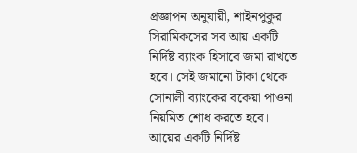প্রজ্ঞাপন অনুযায়ী, শাইনপুকুর সিরামিকসের সব আয় একটি নির্দিষ্ট ব্যাংক হিসাবে জমা রাখতে হবে। সেই জমানো টাকা থেকে সোনালী ব্যাংকের বকেয়া পাওনা নিয়মিত শোধ করতে হবে। আয়ের একটি নির্দিষ্ট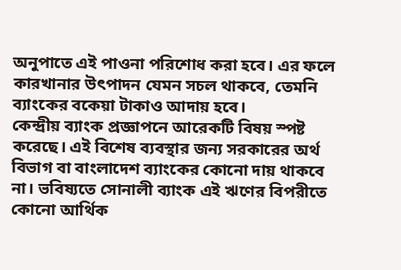অনুপাতে এই পাওনা পরিশোধ করা হবে। এর ফলে কারখানার উৎপাদন যেমন সচল থাকবে, তেমনি ব্যাংকের বকেয়া টাকাও আদায় হবে।
কেন্দ্রীয় ব্যাংক প্রজ্ঞাপনে আরেকটি বিষয় স্পষ্ট করেছে। এই বিশেষ ব্যবস্থার জন্য সরকারের অর্থ বিভাগ বা বাংলাদেশ ব্যাংকের কোনো দায় থাকবে না। ভবিষ্যতে সোনালী ব্যাংক এই ঋণের বিপরীতে কোনো আর্থিক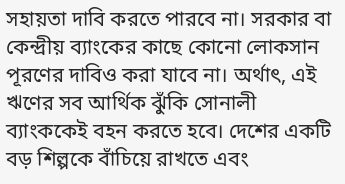সহায়তা দাবি করতে পারবে না। সরকার বা কেন্দ্রীয় ব্যাংকের কাছে কোনো লোকসান পূরণের দাবিও করা যাবে না। অর্থাৎ, এই ঋণের সব আর্থিক ঝুঁকি সোনালী ব্যাংককেই বহন করতে হবে। দেশের একটি বড় শিল্পকে বাঁচিয়ে রাখতে এবং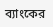ব্যাংকের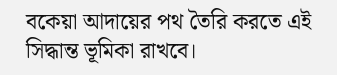বকেয়া আদায়ের পথ তৈরি করতে এই সিদ্ধান্ত ভূমিকা রাখবে।